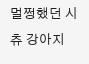멀쩡했던 시츄 강아지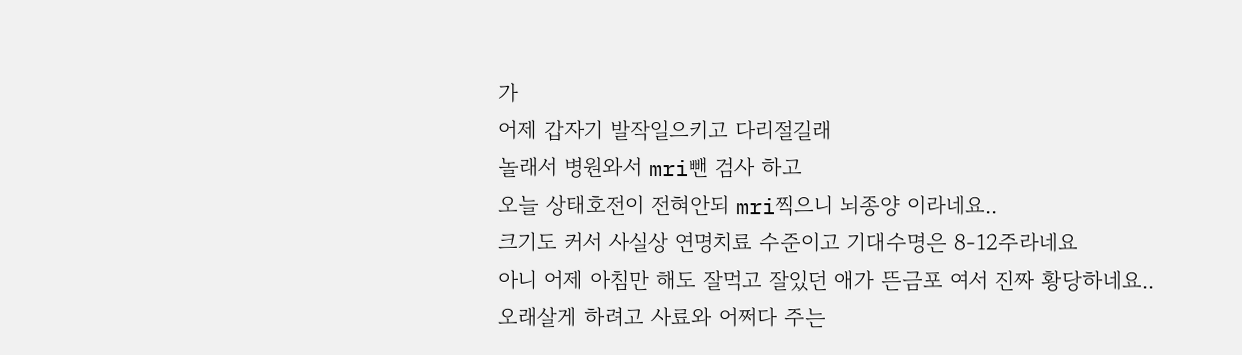가
어제 갑자기 발작일으키고 다리절길래
놀래서 병원와서 mri뺀 검사 하고
오늘 상태호전이 전혀안되 mri찍으니 뇌종양 이라네요..
크기도 커서 사실상 연명치료 수준이고 기대수명은 8-12주라네요
아니 어제 아침만 해도 잘먹고 잘있던 애가 뜬금포 여서 진짜 황당하네요..
오래살게 하려고 사료와 어쩌다 주는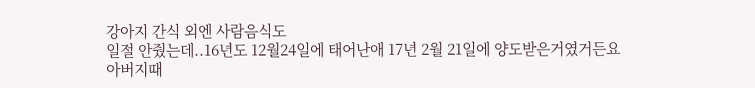강아지 간식 외엔 사람음식도
일절 안줬는데..16년도 12월24일에 태어난애 17년 2월 21일에 양도받은거였거든요
아버지때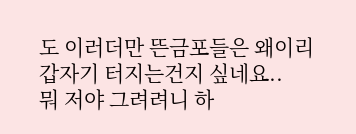도 이러더만 뜬금포들은 왜이리 갑자기 터지는건지 싶네요..
뭐 저야 그려려니 하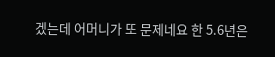겠는데 어머니가 또 문제네요 한 5.6년은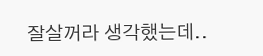잘살꺼라 생각했는데..